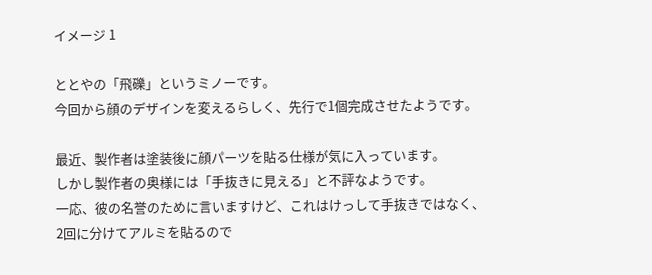イメージ 1

ととやの「飛礫」というミノーです。
今回から顔のデザインを変えるらしく、先行で1個完成させたようです。

最近、製作者は塗装後に顔パーツを貼る仕様が気に入っています。
しかし製作者の奥様には「手抜きに見える」と不評なようです。
一応、彼の名誉のために言いますけど、これはけっして手抜きではなく、
2回に分けてアルミを貼るので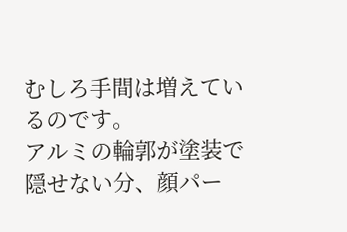むしろ手間は増えているのです。
アルミの輪郭が塗装で隠せない分、顔パー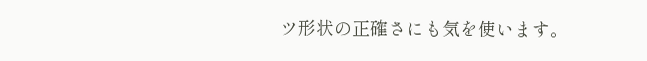ツ形状の正確さにも気を使います。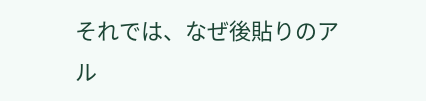それでは、なぜ後貼りのアル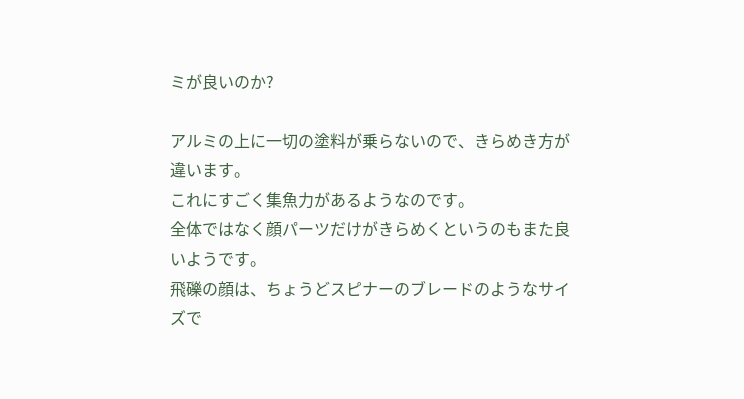ミが良いのか?

アルミの上に一切の塗料が乗らないので、きらめき方が違います。
これにすごく集魚力があるようなのです。
全体ではなく顔パーツだけがきらめくというのもまた良いようです。
飛礫の顔は、ちょうどスピナーのブレードのようなサイズで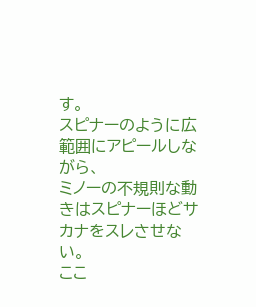す。
スピナーのように広範囲にアピールしながら、
ミノーの不規則な動きはスピナーほどサカナをスレさせない。
ここ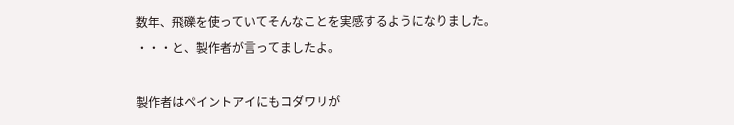数年、飛礫を使っていてそんなことを実感するようになりました。
・・・と、製作者が言ってましたよ。

製作者はペイントアイにもコダワリが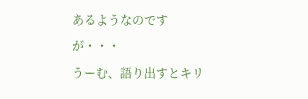あるようなのですが・・・
うーむ、語り出すとキリ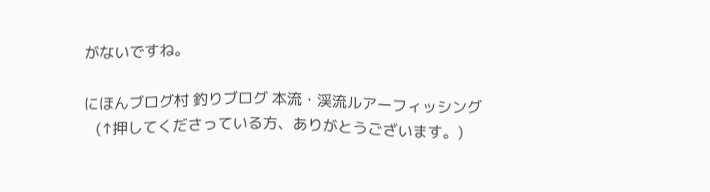がないですね。

にほんブログ村 釣りブログ 本流・渓流ルアーフィッシング
   (↑押してくださっている方、ありがとうございます。)